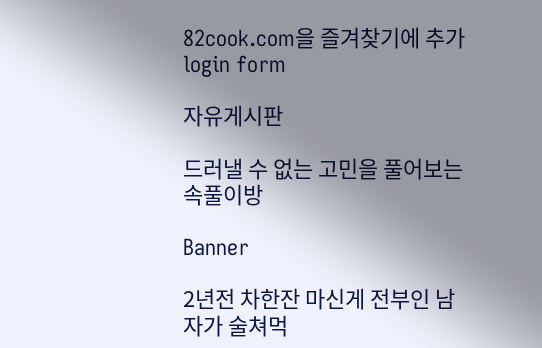82cook.com을 즐겨찾기에 추가
login form

자유게시판

드러낼 수 없는 고민을 풀어보는 속풀이방

Banner

2년전 차한잔 마신게 전부인 남자가 술쳐먹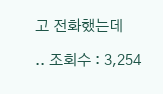고 전화했는데

.. 조회수 : 3,254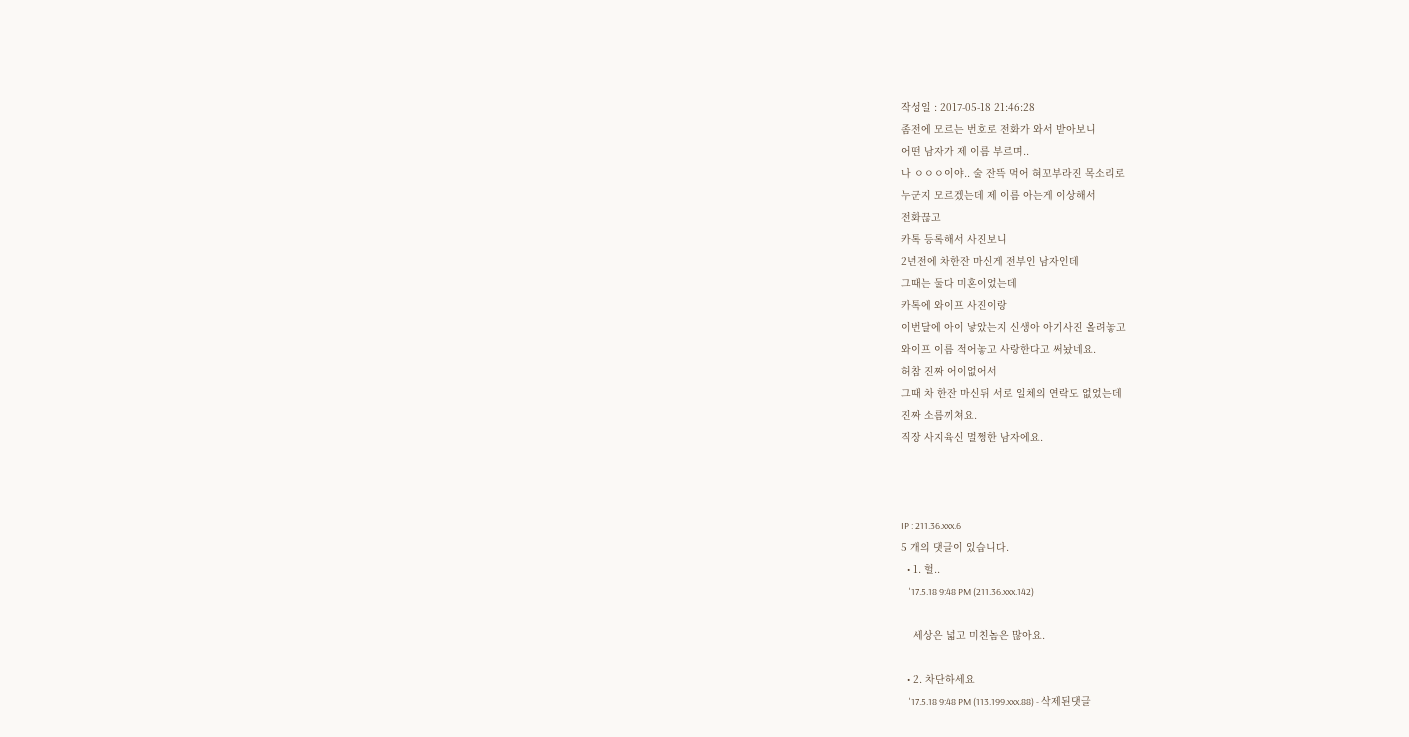작성일 : 2017-05-18 21:46:28
좀전에 모르는 번호로 전화가 와서 받아보니
어떤 남자가 제 이름 부르며..
나 ㅇㅇㅇ이야.. 술 잔뜩 먹어 혀꼬부라진 목소리로
누군지 모르겠는데 제 이름 아는게 이상해서
전화끊고
카톡 등록해서 사진보니
2년전에 차한잔 마신게 전부인 남자인데
그때는 둘다 미혼이었는데
카톡에 와이프 사진이랑
이번달에 아이 낳았는지 신생아 아기사진 올려놓고
와이프 이름 적어놓고 사랑한다고 써놨네요.
허참 진짜 어이없어서
그때 차 한잔 마신뒤 서로 일체의 연락도 없었는데
진짜 소름끼쳐요.
직장 사지육신 멀쩡한 남자에요.



IP : 211.36.xxx.6
5 개의 댓글이 있습니다.
  • 1. 헐..
    '17.5.18 9:48 PM (211.36.xxx.142)

    세상은 넓고 미친놈은 많아요.

  • 2. 차단하세요
    '17.5.18 9:48 PM (113.199.xxx.88) - 삭제된댓글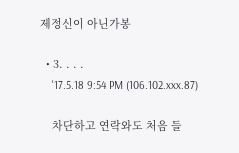제정신이 아닌가봉

  • 3. . . .
    '17.5.18 9:54 PM (106.102.xxx.87)

    차단하고 연락와도 처음 들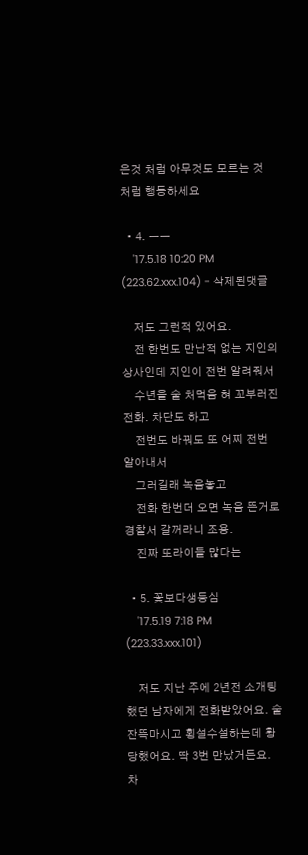은것 처럼 아무것도 모르는 것 처럼 행동하세요

  • 4. ㅡㅡ
    '17.5.18 10:20 PM (223.62.xxx.104) - 삭제된댓글

    저도 그런적 있어요.
    전 한번도 만난적 없는 지인의 상사인데 지인이 전번 알려줘서
    수년을 술 처먹음 혀 꼬부러진 전화. 차단도 하고
    전번도 바꿔도 또 어찌 전번 알아내서
    그러길래 녹음놓고
    전화 한번더 오면 녹음 뜬거로 경찰서 갈꺼라니 조용.
    진짜 또라이들 많다는

  • 5. 꽃보다생등심
    '17.5.19 7:18 PM (223.33.xxx.101)

    저도 지난 주에 2년전 소개팅 했던 남자에게 전화받았어요. 술 잔뜩마시고 횡설수설하는데 황당했어요. 딱 3번 만났거든요. 차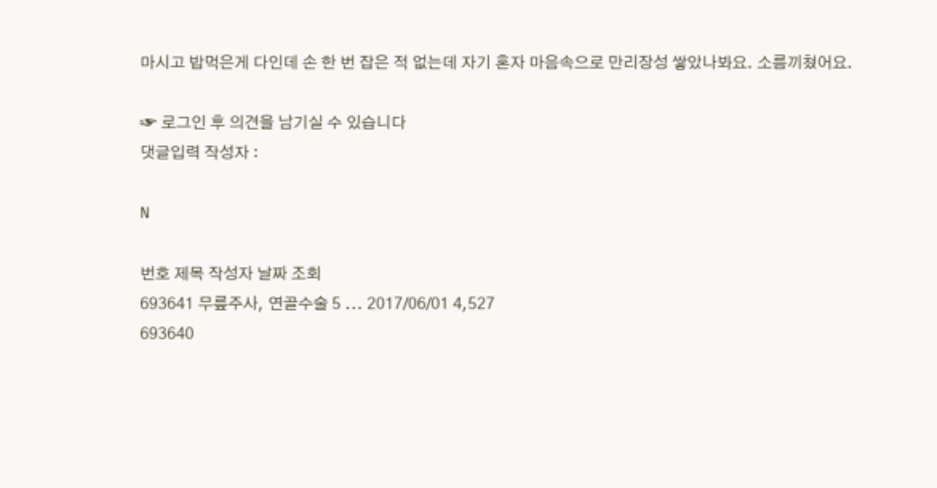마시고 밥먹은게 다인데 손 한 번 잡은 적 없는데 자기 혼자 마음속으로 만리장성 쌓았나봐요. 소름끼쳤어요.

☞ 로그인 후 의견을 남기실 수 있습니다
댓글입력 작성자 :

N

번호 제목 작성자 날짜 조회
693641 무릎주사, 연골수술 5 ... 2017/06/01 4,527
693640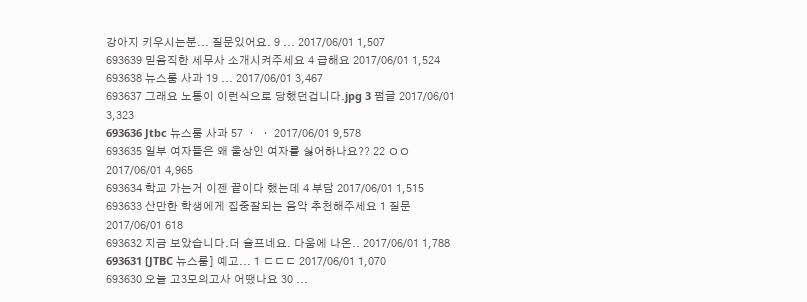강아지 키우시는분... 질문있어요. 9 ... 2017/06/01 1,507
693639 믿음직한 세무사 소개시켜주세요 4 급해요 2017/06/01 1,524
693638 뉴스룸 사과 19 ... 2017/06/01 3,467
693637 그래요 노통이 이런식으로 당했던겁니다.jpg 3 펌글 2017/06/01 3,323
693636 Jtbc 뉴스룸 사과 57 ㆍ ㆍ 2017/06/01 9,578
693635 일부 여자들은 왜 울상인 여자를 싫어하나요?? 22 ㅇㅇ 2017/06/01 4,965
693634 학교 가는거 이젠 끝이다 했는데 4 부담 2017/06/01 1,515
693633 산만한 학생에게 집중잘되는 음악 추천해주세요 1 질문 2017/06/01 618
693632 지금 보았습니다.더 슬프네요. 다움에 나온.. 2017/06/01 1,788
693631 [JTBC 뉴스룸] 예고... 1 ㄷㄷㄷ 2017/06/01 1,070
693630 오늘 고3모의고사 어땠나요 30 ...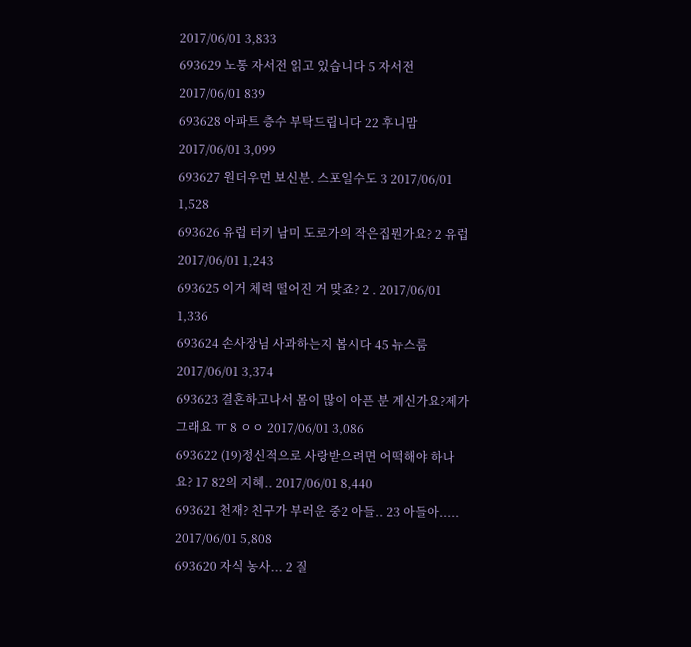2017/06/01 3,833
693629 노통 자서전 읽고 있습니다 5 자서전 2017/06/01 839
693628 아파트 층수 부탁드립니다 22 후니맘 2017/06/01 3,099
693627 원더우먼 보신분. 스포일수도 3 2017/06/01 1,528
693626 유럽 터키 남미 도로가의 작은집뭔가요? 2 유럽 2017/06/01 1,243
693625 이거 체력 떨어진 거 맞죠? 2 . 2017/06/01 1,336
693624 손사장님 사과하는지 봅시다 45 뉴스룸 2017/06/01 3,374
693623 결혼하고나서 몸이 많이 아픈 분 계신가요?제가 그래요 ㅠ 8 ㅇㅇ 2017/06/01 3,086
693622 (19)정신적으로 사랑받으려면 어떡해야 하나요? 17 82의 지혜.. 2017/06/01 8,440
693621 천재? 친구가 부러운 중2 아들.. 23 아들아..... 2017/06/01 5,808
693620 자식 농사... 2 질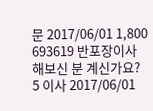문 2017/06/01 1,800
693619 반포장이사 해보신 분 계신가요? 5 이사 2017/06/01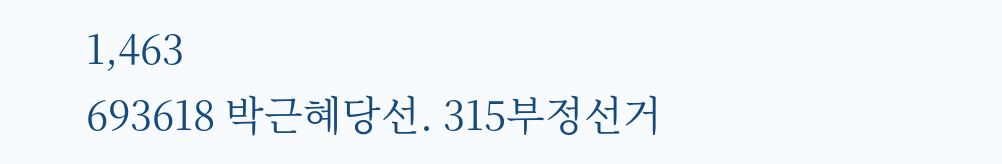1,463
693618 박근혜당선. 315부정선거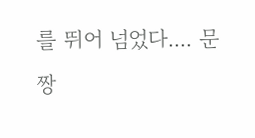를 뛰어 넘었다.... 문짱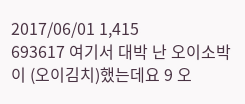2017/06/01 1,415
693617 여기서 대박 난 오이소박이 (오이김치)했는데요 9 오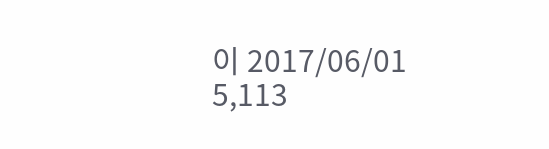이 2017/06/01 5,113